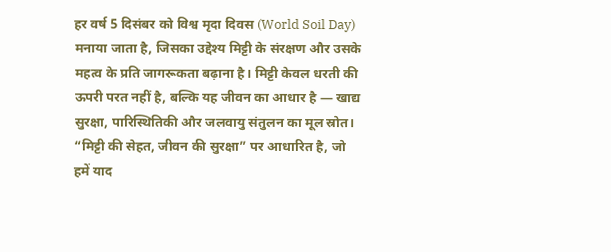हर वर्ष 5 दिसंबर को विश्व मृदा दिवस (World Soil Day) मनाया जाता है, जिसका उद्देश्य मिट्टी के संरक्षण और उसके महत्व के प्रति जागरूकता बढ़ाना है। मिट्टी केवल धरती की ऊपरी परत नहीं है, बल्कि यह जीवन का आधार है — खाद्य सुरक्षा, पारिस्थितिकी और जलवायु संतुलन का मूल स्रोत।
“मिट्टी की सेहत, जीवन की सुरक्षा” पर आधारित है, जो हमें याद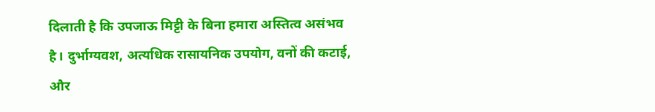दिलाती है कि उपजाऊ मिट्टी के बिना हमारा अस्तित्व असंभव है। दुर्भाग्यवश, अत्यधिक रासायनिक उपयोग, वनों की कटाई, और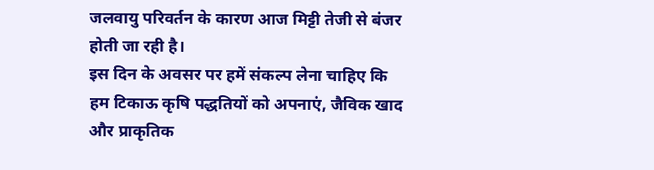जलवायु परिवर्तन के कारण आज मिट्टी तेजी से बंजर होती जा रही है।
इस दिन के अवसर पर हमें संकल्प लेना चाहिए कि हम टिकाऊ कृषि पद्धतियों को अपनाएं, जैविक खाद और प्राकृतिक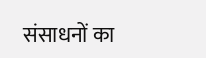संसाधनों का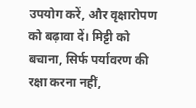उपयोग करें, और वृक्षारोपण को बढ़ावा दें। मिट्टी को बचाना, सिर्फ पर्यावरण की रक्षा करना नहीं,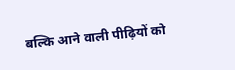बल्कि आने वाली पीढ़ियों को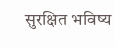सुरक्षित भविष्य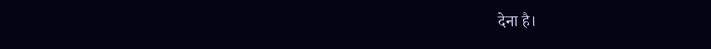देना है।